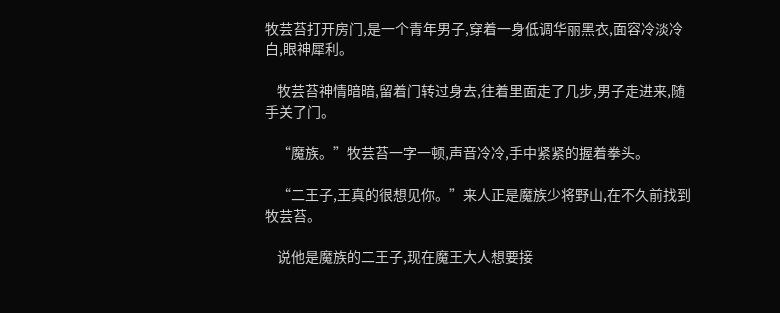牧芸苔打开房门,是一个青年男子,穿着一身低调华丽黑衣,面容冷淡冷白,眼神犀利。

    牧芸苔神情暗暗,留着门转过身去,往着里面走了几步,男子走进来,随手关了门。

    “魔族。”牧芸苔一字一顿,声音冷冷,手中紧紧的握着拳头。

    “二王子,王真的很想见你。”来人正是魔族少将野山,在不久前找到牧芸苔。

    说他是魔族的二王子,现在魔王大人想要接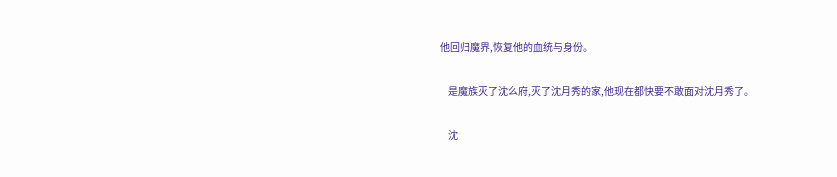他回归魔界,恢复他的血统与身份。

    是魔族灭了沈么府,灭了沈月秀的家,他现在都快要不敢面对沈月秀了。

    沈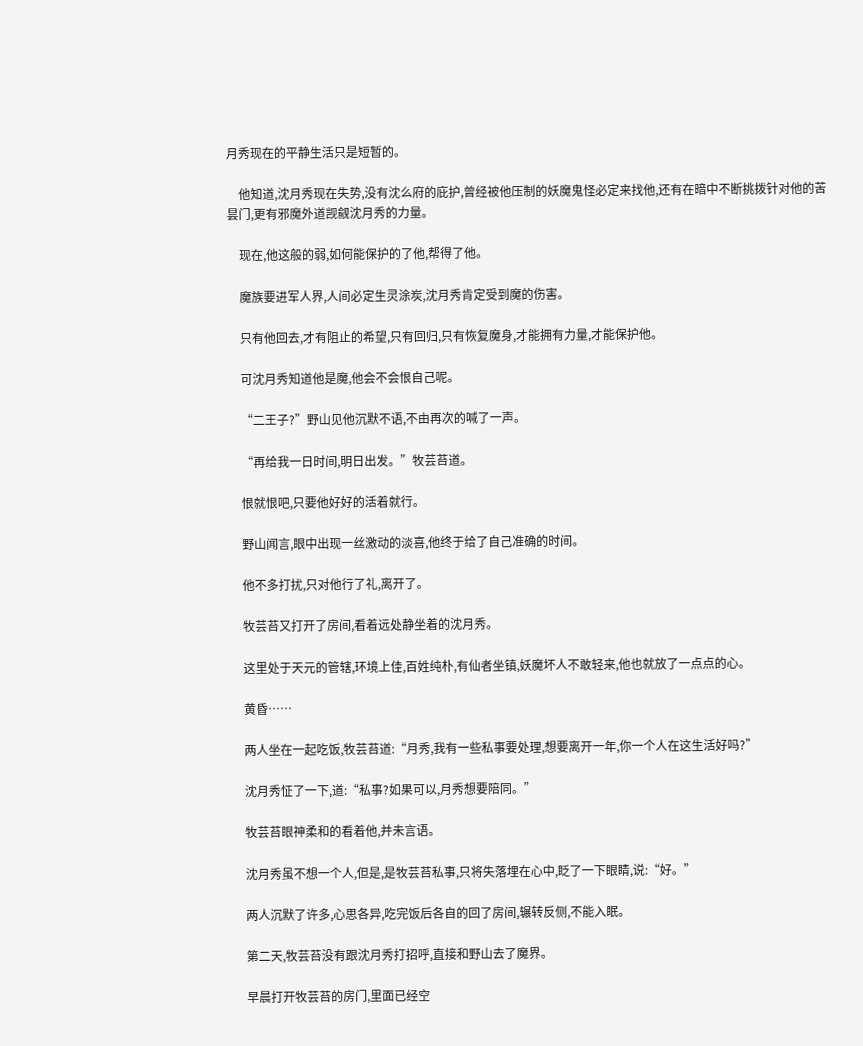月秀现在的平静生活只是短暂的。

    他知道,沈月秀现在失势,没有沈么府的庇护,曾经被他压制的妖魔鬼怪必定来找他,还有在暗中不断挑拨针对他的苦昙门,更有邪魔外道觊觎沈月秀的力量。

    现在,他这般的弱,如何能保护的了他,帮得了他。

    魔族要进军人界,人间必定生灵涂炭,沈月秀肯定受到魔的伤害。

    只有他回去,才有阻止的希望,只有回归,只有恢复魔身,才能拥有力量,才能保护他。

    可沈月秀知道他是魔,他会不会恨自己呢。

    “二王子?”野山见他沉默不语,不由再次的喊了一声。

    “再给我一日时间,明日出发。”牧芸苔道。

    恨就恨吧,只要他好好的活着就行。

    野山闻言,眼中出现一丝激动的淡喜,他终于给了自己准确的时间。

    他不多打扰,只对他行了礼,离开了。

    牧芸苔又打开了房间,看着远处静坐着的沈月秀。

    这里处于天元的管辖,环境上佳,百姓纯朴,有仙者坐镇,妖魔坏人不敢轻来,他也就放了一点点的心。

    黄昏……

    两人坐在一起吃饭,牧芸苔道:“月秀,我有一些私事要处理,想要离开一年,你一个人在这生活好吗?”

    沈月秀怔了一下,道:“私事?如果可以,月秀想要陪同。”

    牧芸苔眼神柔和的看着他,并未言语。

    沈月秀虽不想一个人,但是,是牧芸苔私事,只将失落埋在心中,眨了一下眼睛,说:“好。”

    两人沉默了许多,心思各异,吃完饭后各自的回了房间,辗转反侧,不能入眠。

    第二天,牧芸苔没有跟沈月秀打招呼,直接和野山去了魔界。

    早晨打开牧芸苔的房门,里面已经空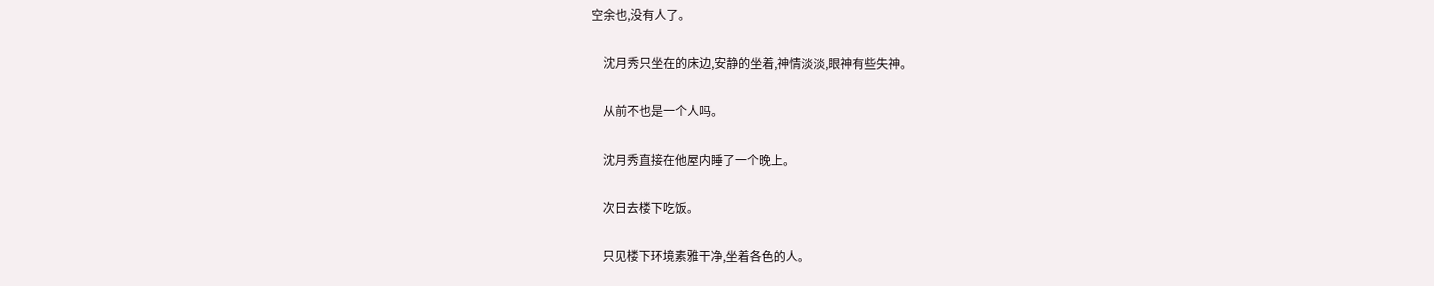空余也,没有人了。

    沈月秀只坐在的床边,安静的坐着,神情淡淡,眼神有些失神。

    从前不也是一个人吗。

    沈月秀直接在他屋内睡了一个晚上。

    次日去楼下吃饭。

    只见楼下环境素雅干净,坐着各色的人。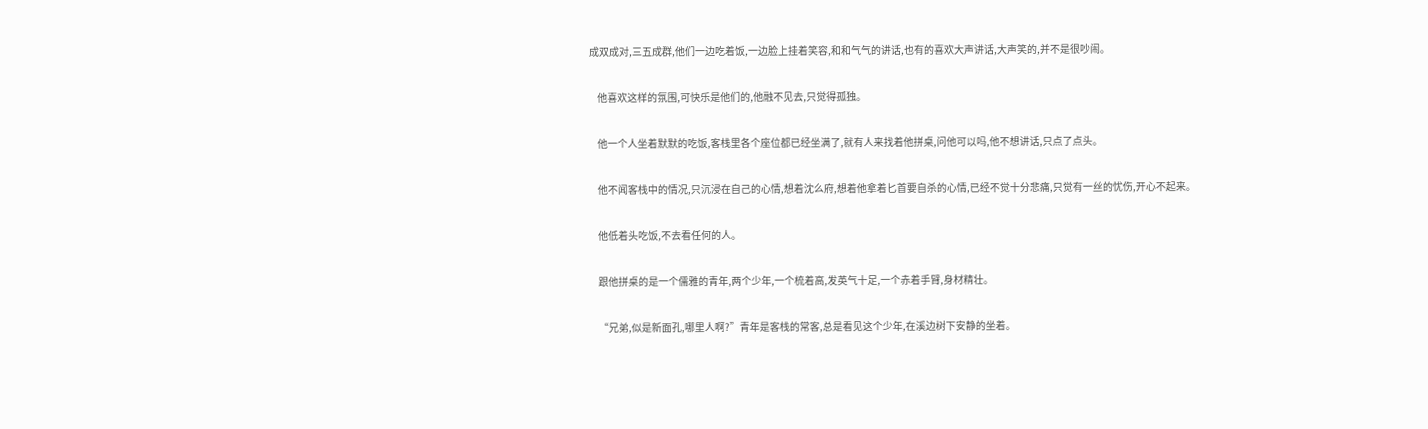成双成对,三五成群,他们一边吃着饭,一边脸上挂着笑容,和和气气的讲话,也有的喜欢大声讲话,大声笑的,并不是很吵闹。

    他喜欢这样的氛围,可快乐是他们的,他融不见去,只觉得孤独。

    他一个人坐着默默的吃饭,客栈里各个座位都已经坐满了,就有人来找着他拼桌,问他可以吗,他不想讲话,只点了点头。

    他不闻客栈中的情况,只沉浸在自己的心情,想着沈么府,想着他拿着匕首要自杀的心情,已经不觉十分悲痛,只觉有一丝的忧伤,开心不起来。

    他低着头吃饭,不去看任何的人。

    跟他拼桌的是一个儒雅的青年,两个少年,一个梳着高,发英气十足,一个赤着手臂,身材精壮。

    “兄弟,似是新面孔,哪里人啊?”青年是客栈的常客,总是看见这个少年,在溪边树下安静的坐着。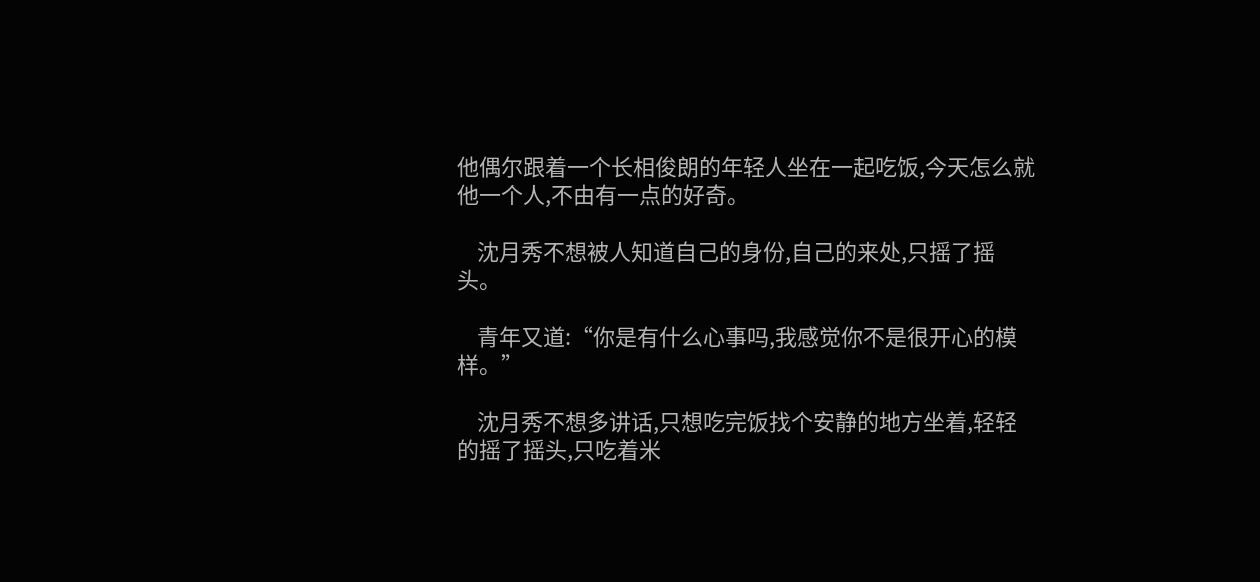他偶尔跟着一个长相俊朗的年轻人坐在一起吃饭,今天怎么就他一个人,不由有一点的好奇。

    沈月秀不想被人知道自己的身份,自己的来处,只摇了摇头。

    青年又道:“你是有什么心事吗,我感觉你不是很开心的模样。”

    沈月秀不想多讲话,只想吃完饭找个安静的地方坐着,轻轻的摇了摇头,只吃着米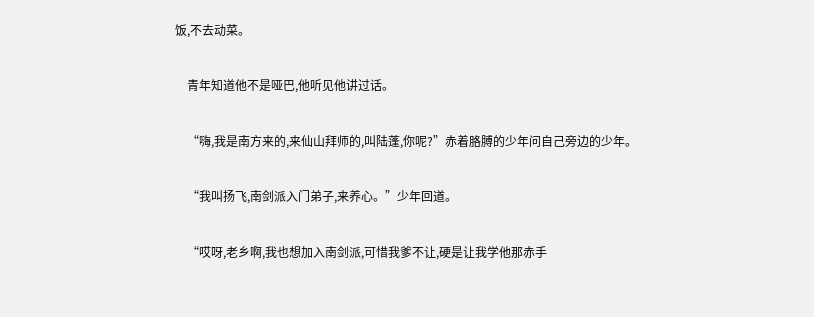饭,不去动菜。

    青年知道他不是哑巴,他听见他讲过话。

    “嗨,我是南方来的,来仙山拜师的,叫陆蓬,你呢?”赤着胳膊的少年问自己旁边的少年。

    “我叫扬飞,南剑派入门弟子,来养心。”少年回道。

    “哎呀,老乡啊,我也想加入南剑派,可惜我爹不让,硬是让我学他那赤手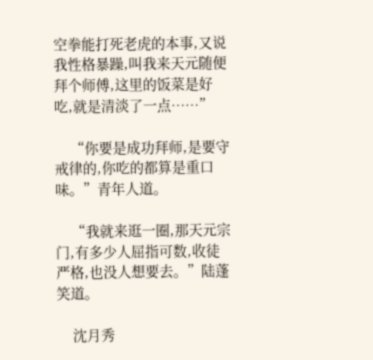空拳能打死老虎的本事,又说我性格暴躁,叫我来天元随便拜个师傅,这里的饭菜是好吃,就是清淡了一点……”

    “你要是成功拜师,是要守戒律的,你吃的都算是重口味。”青年人道。

    “我就来逛一圈,那天元宗门,有多少人屈指可数,收徒严格,也没人想要去。”陆蓬笑道。

    沈月秀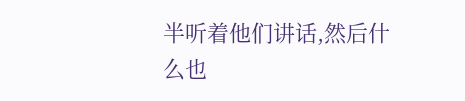半听着他们讲话,然后什么也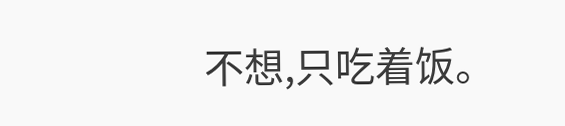不想,只吃着饭。